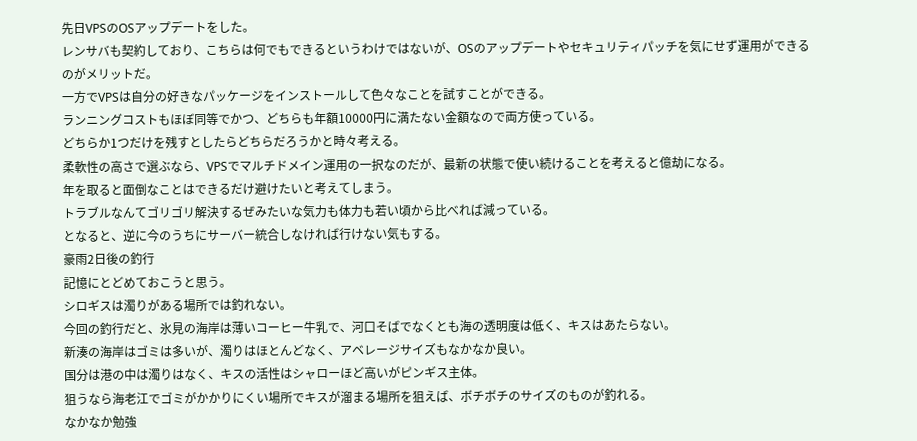先日VPSのOSアップデートをした。
レンサバも契約しており、こちらは何でもできるというわけではないが、OSのアップデートやセキュリティパッチを気にせず運用ができるのがメリットだ。
一方でVPSは自分の好きなパッケージをインストールして色々なことを試すことができる。
ランニングコストもほぼ同等でかつ、どちらも年額10000円に満たない金額なので両方使っている。
どちらか1つだけを残すとしたらどちらだろうかと時々考える。
柔軟性の高さで選ぶなら、VPSでマルチドメイン運用の一択なのだが、最新の状態で使い続けることを考えると億劫になる。
年を取ると面倒なことはできるだけ避けたいと考えてしまう。
トラブルなんてゴリゴリ解決するぜみたいな気力も体力も若い頃から比べれば減っている。
となると、逆に今のうちにサーバー統合しなければ行けない気もする。
豪雨2日後の釣行
記憶にとどめておこうと思う。
シロギスは濁りがある場所では釣れない。
今回の釣行だと、氷見の海岸は薄いコーヒー牛乳で、河口そばでなくとも海の透明度は低く、キスはあたらない。
新湊の海岸はゴミは多いが、濁りはほとんどなく、アベレージサイズもなかなか良い。
国分は港の中は濁りはなく、キスの活性はシャローほど高いがピンギス主体。
狙うなら海老江でゴミがかかりにくい場所でキスが溜まる場所を狙えば、ボチボチのサイズのものが釣れる。
なかなか勉強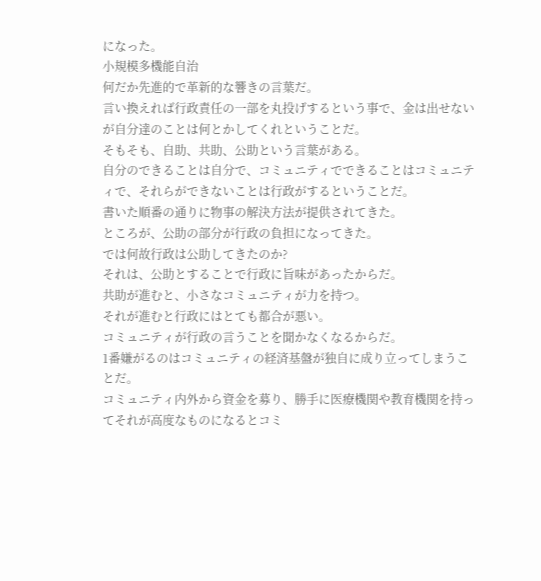になった。
小規模多機能自治
何だか先進的で革新的な響きの言葉だ。
言い換えれば行政責任の一部を丸投げするという事で、金は出せないが自分達のことは何とかしてくれということだ。
そもそも、自助、共助、公助という言葉がある。
自分のできることは自分で、コミュニティでできることはコミュニティで、それらができないことは行政がするということだ。
書いた順番の通りに物事の解決方法が提供されてきた。
ところが、公助の部分が行政の負担になってきた。
では何故行政は公助してきたのか?
それは、公助とすることで行政に旨味があったからだ。
共助が進むと、小さなコミュニティが力を持つ。
それが進むと行政にはとても都合が悪い。
コミュニティが行政の言うことを聞かなくなるからだ。
1番嫌がるのはコミュニティの経済基盤が独自に成り立ってしまうことだ。
コミュニティ内外から資金を募り、勝手に医療機関や教育機関を持ってそれが高度なものになるとコミ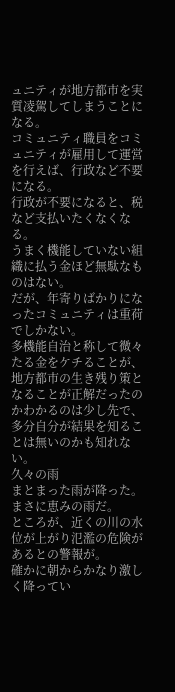ュニティが地方都市を実質凌駕してしまうことになる。
コミュニティ職員をコミュニティが雇用して運営を行えば、行政など不要になる。
行政が不要になると、税など支払いたくなくなる。
うまく機能していない組織に払う金ほど無駄なものはない。
だが、年寄りばかりになったコミュニティは重荷でしかない。
多機能自治と称して微々たる金をケチることが、地方都市の生き残り策となることが正解だったのかわかるのは少し先で、多分自分が結果を知ることは無いのかも知れない。
久々の雨
まとまった雨が降った。
まさに恵みの雨だ。
ところが、近くの川の水位が上がり氾濫の危険があるとの警報が。
確かに朝からかなり激しく降ってい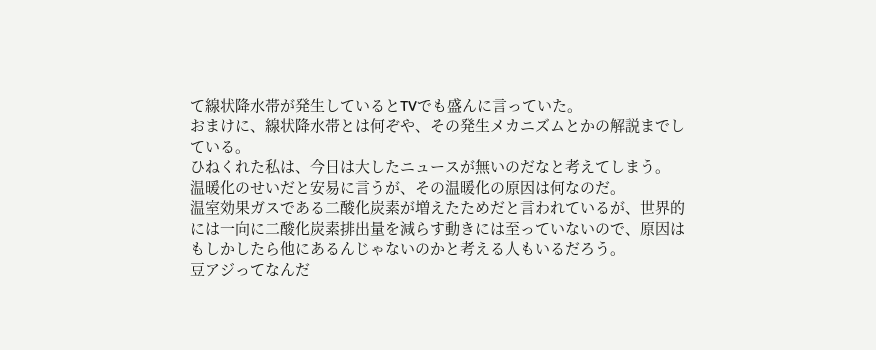て線状降水帯が発生しているとTVでも盛んに言っていた。
おまけに、線状降水帯とは何ぞや、その発生メカニズムとかの解説までしている。
ひねくれた私は、今日は大したニュースが無いのだなと考えてしまう。
温暖化のせいだと安易に言うが、その温暖化の原因は何なのだ。
温室効果ガスである二酸化炭素が増えたためだと言われているが、世界的には一向に二酸化炭素排出量を減らす動きには至っていないので、原因はもしかしたら他にあるんじゃないのかと考える人もいるだろう。
豆アジってなんだ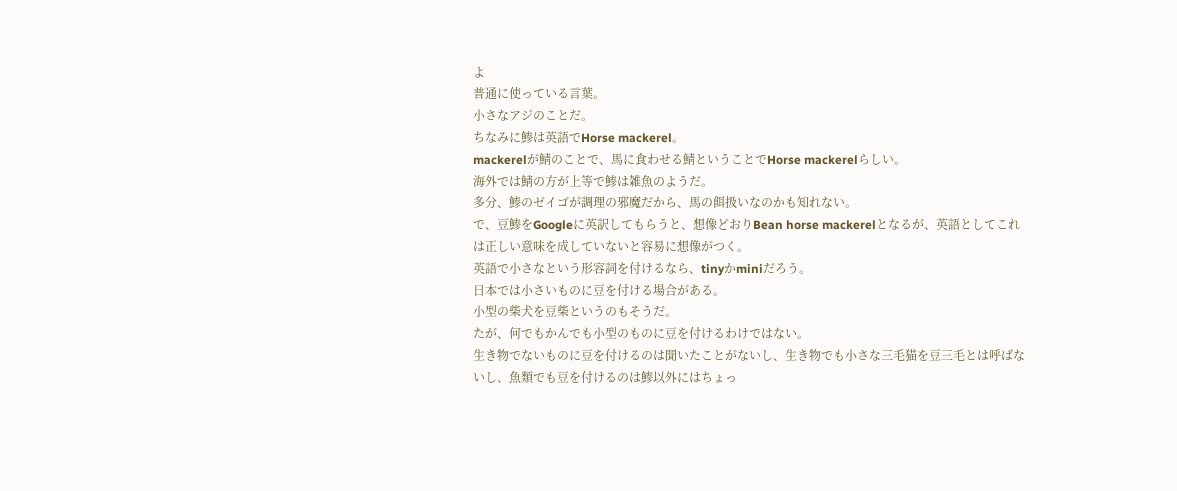よ
普通に使っている言葉。
小さなアジのことだ。
ちなみに鯵は英語でHorse mackerel。
mackerelが鯖のことで、馬に食わせる鯖ということでHorse mackerelらしい。
海外では鯖の方が上等で鯵は雑魚のようだ。
多分、鯵のゼイゴが調理の邪魔だから、馬の餌扱いなのかも知れない。
で、豆鯵をGoogleに英訳してもらうと、想像どおりBean horse mackerelとなるが、英語としてこれは正しい意味を成していないと容易に想像がつく。
英語で小さなという形容詞を付けるなら、tinyかminiだろう。
日本では小さいものに豆を付ける場合がある。
小型の柴犬を豆柴というのもそうだ。
たが、何でもかんでも小型のものに豆を付けるわけではない。
生き物でないものに豆を付けるのは聞いたことがないし、生き物でも小さな三毛猫を豆三毛とは呼ばないし、魚類でも豆を付けるのは鯵以外にはちょっ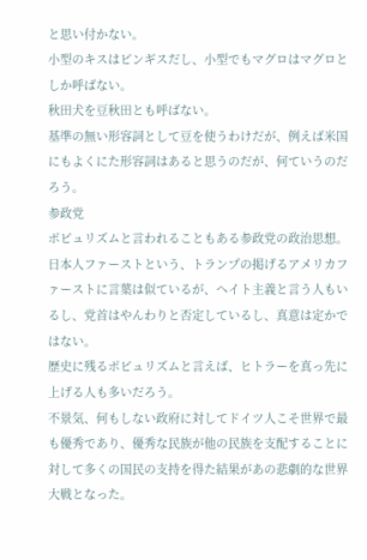と思い付かない。
小型のキスはピンギスだし、小型でもマグロはマグロとしか呼ばない。
秋田犬を豆秋田とも呼ばない。
基準の無い形容詞として豆を使うわけだが、例えば米国にもよくにた形容詞はあると思うのだが、何ていうのだろう。
参政党
ポピュリズムと言われることもある参政党の政治思想。
日本人ファーストという、トランプの掲げるアメリカファーストに言葉は似ているが、ヘイト主義と言う人もいるし、党首はやんわりと否定しているし、真意は定かではない。
歴史に残るポピュリズムと言えば、ヒトラーを真っ先に上げる人も多いだろう。
不景気、何もしない政府に対してドイツ人こそ世界で最も優秀であり、優秀な民族が他の民族を支配することに対して多くの国民の支持を得た結果があの悲劇的な世界大戦となった。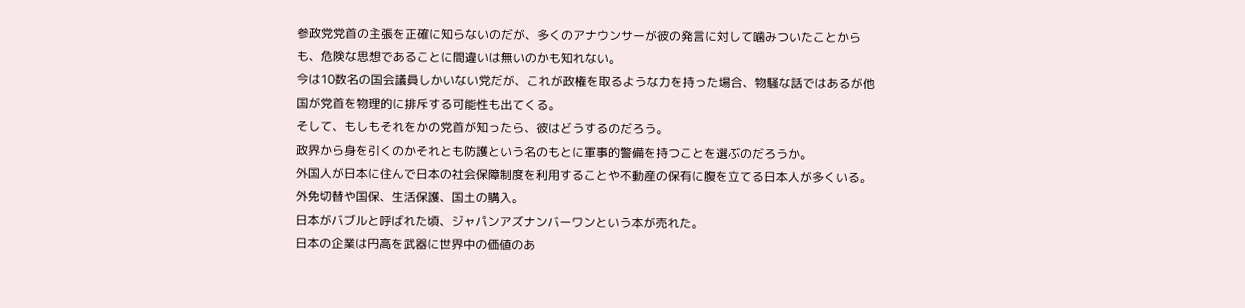参政党党首の主張を正確に知らないのだが、多くのアナウンサーが彼の発言に対して噛みついたことからも、危険な思想であることに間違いは無いのかも知れない。
今は10数名の国会議員しかいない党だが、これが政権を取るような力を持った場合、物騒な話ではあるが他国が党首を物理的に排斥する可能性も出てくる。
そして、もしもそれをかの党首が知ったら、彼はどうするのだろう。
政界から身を引くのかそれとも防護という名のもとに軍事的警備を持つことを選ぶのだろうか。
外国人が日本に住んで日本の社会保障制度を利用することや不動産の保有に腹を立てる日本人が多くいる。
外免切替や国保、生活保護、国土の購入。
日本がバブルと呼ばれた頃、ジャパンアズナンバーワンという本が売れた。
日本の企業は円高を武器に世界中の価値のあ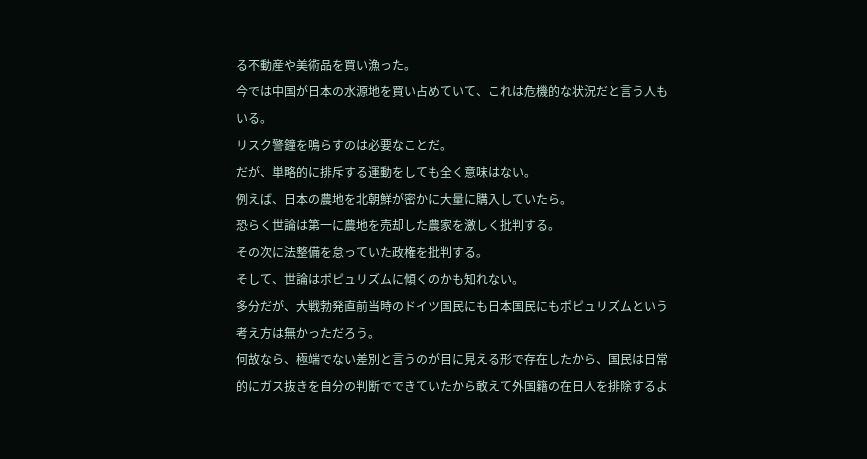る不動産や美術品を買い漁った。
今では中国が日本の水源地を買い占めていて、これは危機的な状況だと言う人もいる。
リスク警鐘を鳴らすのは必要なことだ。
だが、単略的に排斥する運動をしても全く意味はない。
例えば、日本の農地を北朝鮮が密かに大量に購入していたら。
恐らく世論は第一に農地を売却した農家を激しく批判する。
その次に法整備を怠っていた政権を批判する。
そして、世論はポピュリズムに傾くのかも知れない。
多分だが、大戦勃発直前当時のドイツ国民にも日本国民にもポピュリズムという考え方は無かっただろう。
何故なら、極端でない差別と言うのが目に見える形で存在したから、国民は日常的にガス抜きを自分の判断でできていたから敢えて外国籍の在日人を排除するよ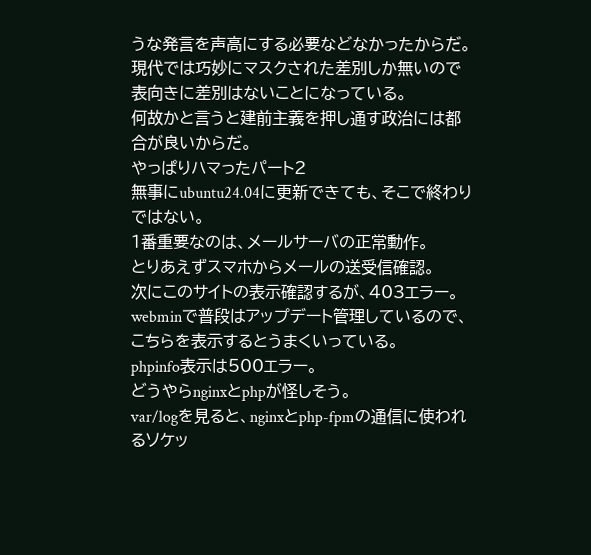うな発言を声高にする必要などなかったからだ。
現代では巧妙にマスクされた差別しか無いので表向きに差別はないことになっている。
何故かと言うと建前主義を押し通す政治には都合が良いからだ。
やっぱりハマったパート2
無事にubuntu24.04に更新できても、そこで終わりではない。
1番重要なのは、メールサーバの正常動作。
とりあえずスマホからメールの送受信確認。
次にこのサイトの表示確認するが、403エラー。
webminで普段はアップデート管理しているので、こちらを表示するとうまくいっている。
phpinfo表示は500エラー。
どうやらnginxとphpが怪しそう。
var/logを見ると、nginxとphp-fpmの通信に使われるソケッ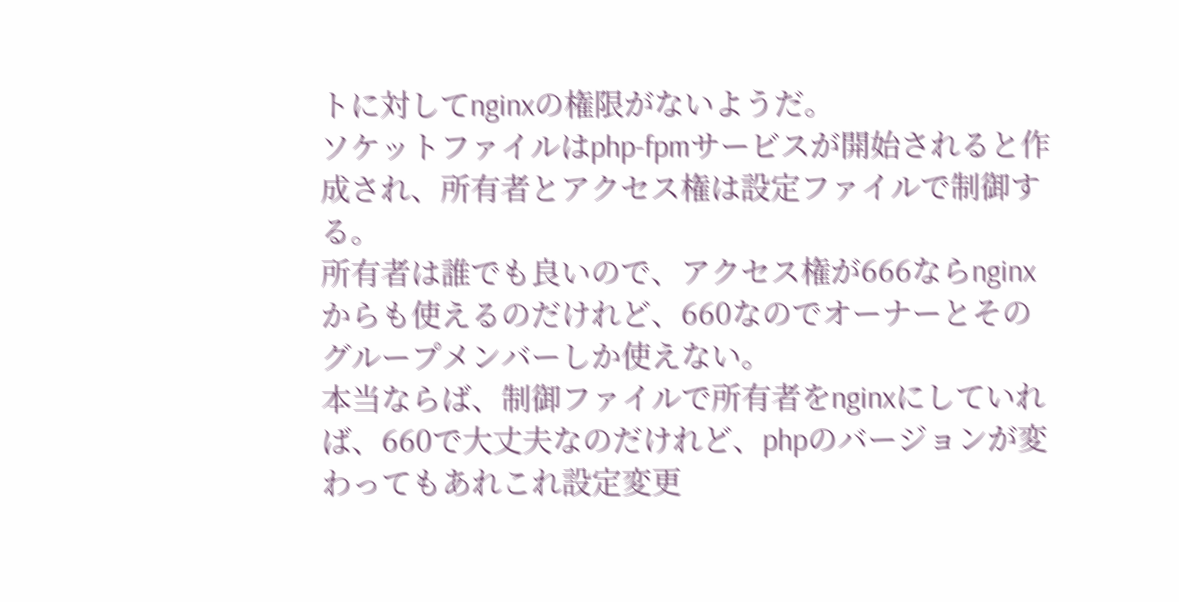トに対してnginxの権限がないようだ。
ソケットファイルはphp-fpmサービスが開始されると作成され、所有者とアクセス権は設定ファイルで制御する。
所有者は誰でも良いので、アクセス権が666ならnginxからも使えるのだけれど、660なのでオーナーとそのグループメンバーしか使えない。
本当ならば、制御ファイルで所有者をnginxにしていれば、660で大丈夫なのだけれど、phpのバージョンが変わってもあれこれ設定変更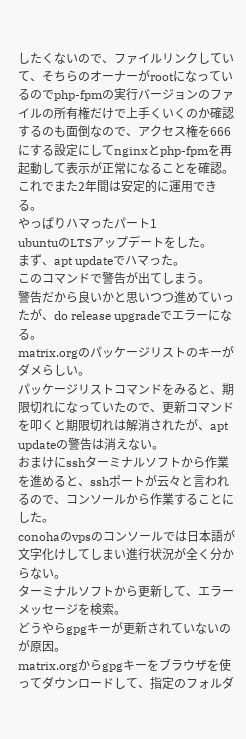したくないので、ファイルリンクしていて、そちらのオーナーがrootになっているのでphp-fpmの実行バージョンのファイルの所有権だけで上手くいくのか確認するのも面倒なので、アクセス権を666にする設定にしてnginxとphp-fpmを再起動して表示が正常になることを確認。
これでまた2年間は安定的に運用できる。
やっぱりハマったパート1
ubuntuのLTSアップデートをした。
まず、apt updateでハマった。
このコマンドで警告が出てしまう。
警告だから良いかと思いつつ進めていったが、do release upgradeでエラーになる。
matrix.orgのパッケージリストのキーがダメらしい。
パッケージリストコマンドをみると、期限切れになっていたので、更新コマンドを叩くと期限切れは解消されたが、apt updateの警告は消えない。
おまけにsshターミナルソフトから作業を進めると、sshポートが云々と言われるので、コンソールから作業することにした。
conohaのvpsのコンソールでは日本語が文字化けしてしまい進行状況が全く分からない。
ターミナルソフトから更新して、エラーメッセージを検索。
どうやらgpgキーが更新されていないのが原因。
matrix.orgからgpgキーをブラウザを使ってダウンロードして、指定のフォルダ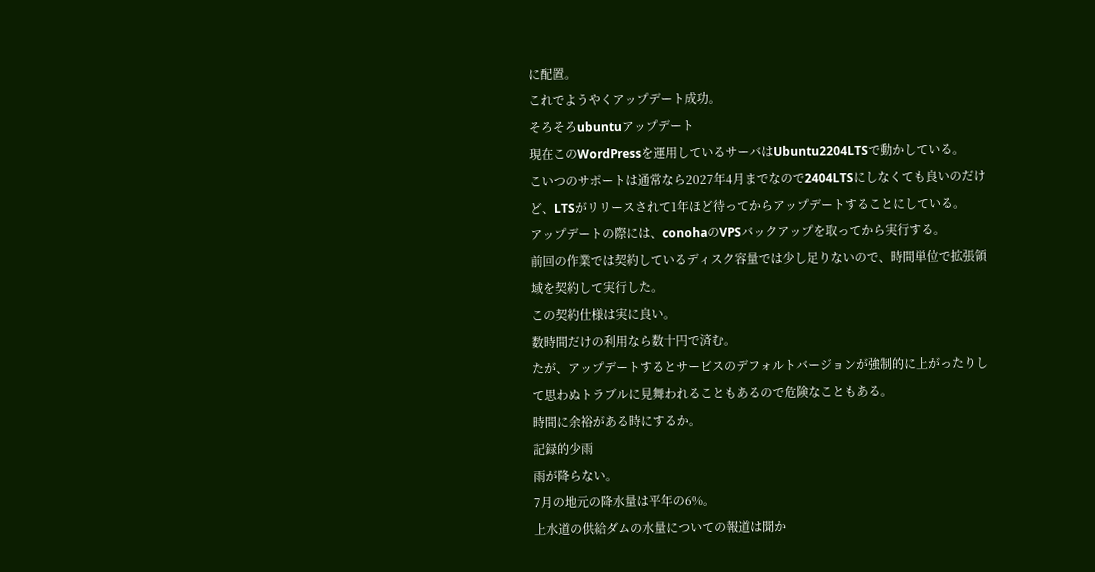に配置。
これでようやくアップデート成功。
そろそろubuntuアップデート
現在このWordPressを運用しているサーバはUbuntu2204LTSで動かしている。
こいつのサポートは通常なら2027年4月までなので2404LTSにしなくても良いのだけど、LTSがリリースされて1年ほど待ってからアップデートすることにしている。
アップデートの際には、conohaのVPSバックアップを取ってから実行する。
前回の作業では契約しているディスク容量では少し足りないので、時間単位で拡張領域を契約して実行した。
この契約仕様は実に良い。
数時間だけの利用なら数十円で済む。
たが、アップデートするとサービスのデフォルトバージョンが強制的に上がったりして思わぬトラブルに見舞われることもあるので危険なこともある。
時間に余裕がある時にするか。
記録的少雨
雨が降らない。
7月の地元の降水量は平年の6%。
上水道の供給ダムの水量についての報道は聞か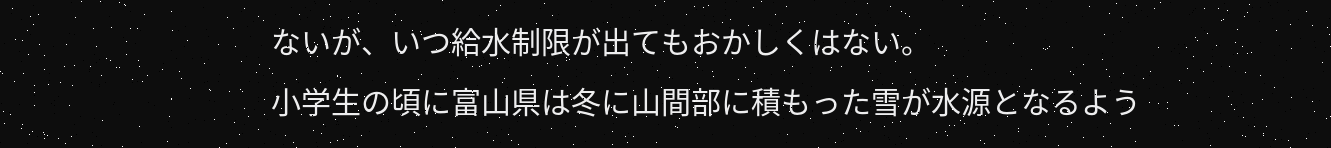ないが、いつ給水制限が出てもおかしくはない。
小学生の頃に富山県は冬に山間部に積もった雪が水源となるよう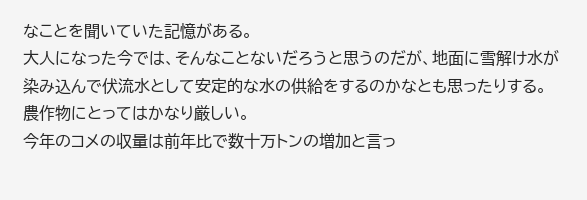なことを聞いていた記憶がある。
大人になった今では、そんなことないだろうと思うのだが、地面に雪解け水が染み込んで伏流水として安定的な水の供給をするのかなとも思ったりする。
農作物にとってはかなり厳しい。
今年のコメの収量は前年比で数十万トンの増加と言っ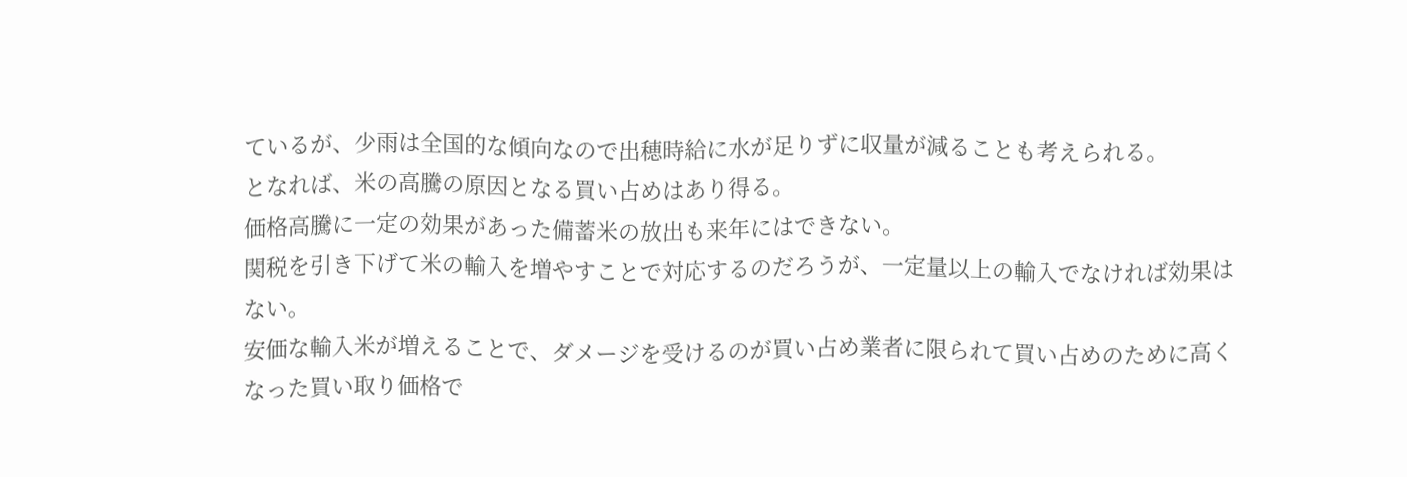ているが、少雨は全国的な傾向なので出穂時給に水が足りずに収量が減ることも考えられる。
となれば、米の高騰の原因となる買い占めはあり得る。
価格高騰に一定の効果があった備蓄米の放出も来年にはできない。
関税を引き下げて米の輸入を増やすことで対応するのだろうが、一定量以上の輸入でなければ効果はない。
安価な輸入米が増えることで、ダメージを受けるのが買い占め業者に限られて買い占めのために高くなった買い取り価格で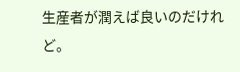生産者が潤えば良いのだけれど。